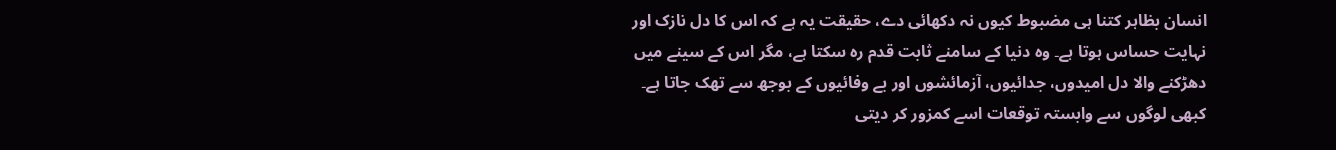انسان بظاہر کتنا ہی مضبوط کیوں نہ دکھائی دے، حقیقت یہ ہے کہ اس کا دل نازک اور نہایت حساس ہوتا ہے۔ وہ دنیا کے سامنے ثابت قدم رہ سکتا ہے، مگر اس کے سینے میں دھڑکنے والا دل امیدوں، جدائیوں، آزمائشوں اور بے وفائیوں کے بوجھ سے تھک جاتا ہے۔ کبھی لوگوں سے وابستہ توقعات اسے کمزور کر دیتی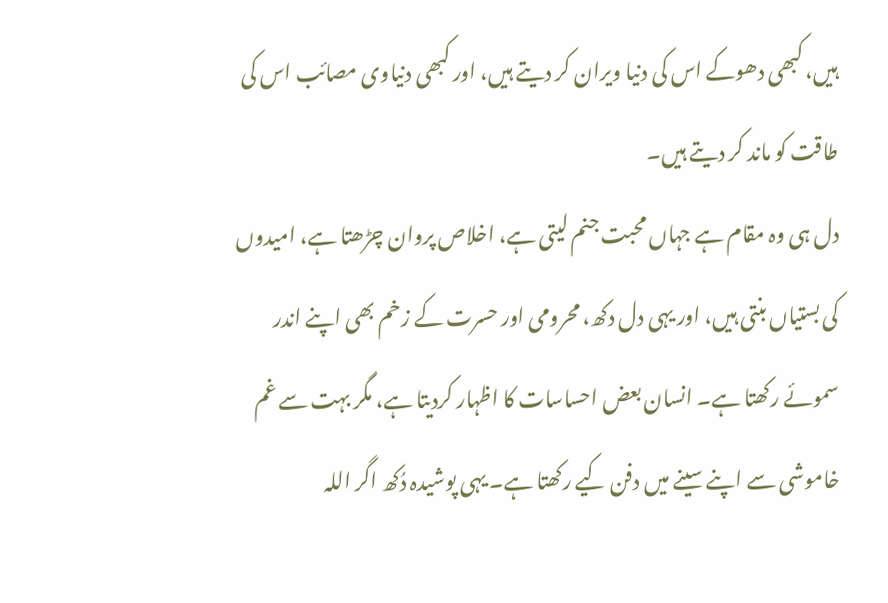ہیں، کبھی دھوکے اس کی دنیا ویران کر دیتے ہیں، اور کبھی دنیاوی مصائب اس کی طاقت کو ماند کر دیتے ہیں۔
دل ہی وہ مقام ہے جہاں محبت جنم لیتی ہے، اخلاص پروان چڑھتا ہے، امیدوں کی بستیاں بنتی ہیں، اور یہی دل دکھ، محرومی اور حسرت کے زخم بھی اپنے اندر سموئے رکھتا ہے۔ انسان بعض احساسات کا اظہار کردیتا ہے، مگر بہت سے غم خاموشی سے اپنے سینے میں دفن کیے رکھتا ہے۔ یہی پوشیدہ دُکھ اگر اللہ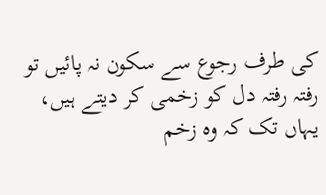کی طرف رجوع سے سکون نہ پائیں تو رفتہ رفتہ دل کو زخمی کر دیتے ہیں، یہاں تک کہ وہ زخم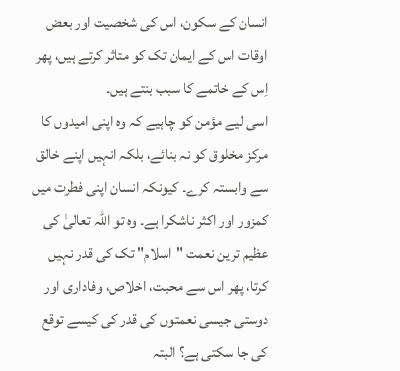انسان کے سکون، اس کی شخصیت اور بعض اوقات اس کے ایمان تک کو متاثر کرتے ہیں، پھر اِس کے خاتمے کا سبب بنتے ہیں۔
اسی لیے مؤمن کو چاہیے کہ وہ اپنی امیدوں کا مرکز مخلوق کو نہ بنائے، بلکہ انہیں اپنے خالق سے وابستہ کرے۔ کیونکہ انسان اپنی فطرت میں کمزور اور اکثر ناشکرا ہے۔ وہ تو اللہ تعالیٰ کی عظیم ترین نعمت "اسلام" تک کی قدر نہیں کرتا، پھر اس سے محبت، اخلاص، وفاداری اور دوستی جیسی نعمتوں کی قدر کی کیسے توقع کی جا سکتی ہے؟ البتہ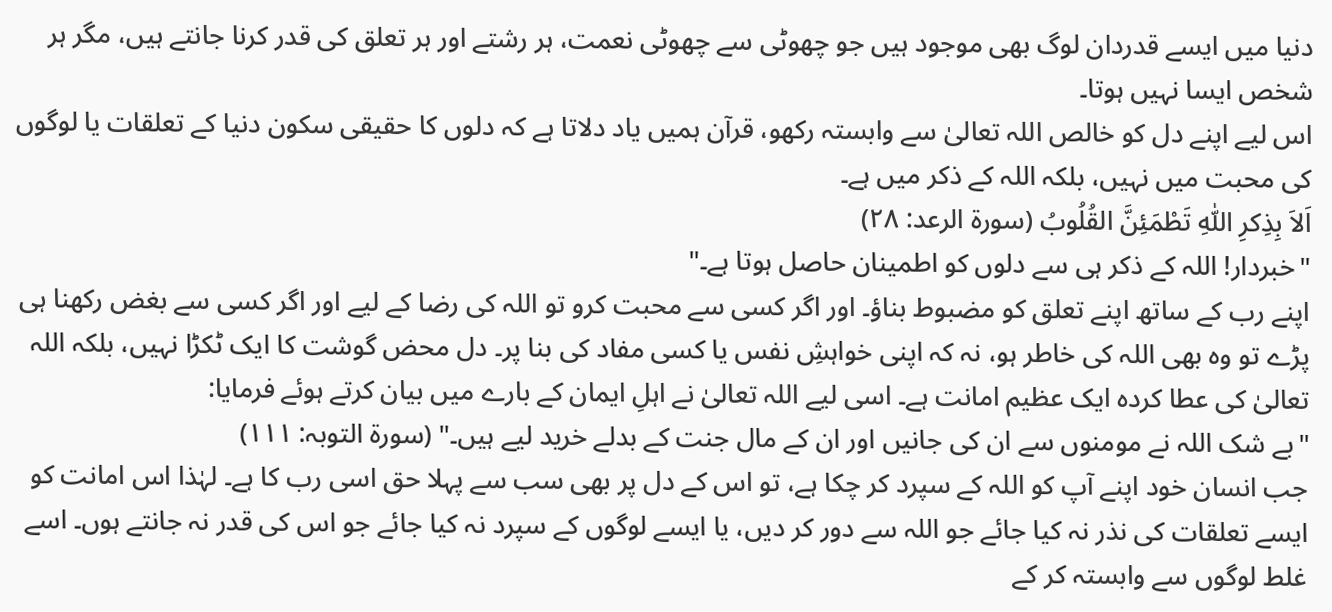دنیا میں ایسے قدردان لوگ بھی موجود ہیں جو چھوٹی سے چھوٹی نعمت، ہر رشتے اور ہر تعلق کی قدر کرنا جانتے ہیں، مگر ہر شخص ایسا نہیں ہوتا۔
اس لیے اپنے دل کو خالص اللہ تعالیٰ سے وابستہ رکھو، قرآن ہمیں یاد دلاتا ہے کہ دلوں کا حقیقی سکون دنیا کے تعلقات یا لوگوں کی محبت میں نہیں، بلکہ اللہ کے ذکر میں ہے۔
اَلاَ بِذِكرِ اللّٰہِ تَطْمَئِنَّ القُلُوبُ (سورۃ الرعد: ۲۸)
"خبردار! اللہ کے ذکر ہی سے دلوں کو اطمینان حاصل ہوتا ہے۔"
اپنے رب کے ساتھ اپنے تعلق کو مضبوط بناؤ۔ اور اگر کسی سے محبت کرو تو اللہ کی رضا کے لیے اور اگر کسی سے بغض رکھنا ہی پڑے تو وہ بھی اللہ کی خاطر ہو، نہ کہ اپنی خواہشِ نفس یا کسی مفاد کی بنا پر۔ دل محض گوشت کا ایک ٹکڑا نہیں، بلکہ اللہ تعالیٰ کی عطا کردہ ایک عظیم امانت ہے۔ اسی لیے اللہ تعالیٰ نے اہلِ ایمان کے بارے میں بیان کرتے ہوئے فرمایا:
"بے شک اللہ نے مومنوں سے ان کی جانیں اور ان کے مال جنت کے بدلے خرید لیے ہیں۔" (سورۃ التوبہ: ۱۱۱)
جب انسان خود اپنے آپ کو اللہ کے سپرد کر چکا ہے، تو اس کے دل پر بھی سب سے پہلا حق اسی رب کا ہے۔ لہٰذا اس امانت کو ایسے تعلقات کی نذر نہ کیا جائے جو اللہ سے دور کر دیں، یا ایسے لوگوں کے سپرد نہ کیا جائے جو اس کی قدر نہ جانتے ہوں۔ اسے غلط لوگوں سے وابستہ کر کے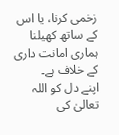زخمی کرنا، یا اس کے ساتھ کھیلنا ہماری امانت داری کے خلاف ہے۔
اپنے دل کو اللہ تعالیٰ کی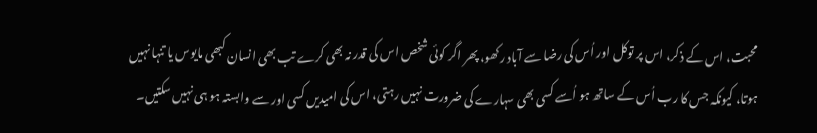محبت، اس کے ذکر، اس پر توکل اور اُس کی رضا سے آباد رکھو، پھر اگر کوئی شخص اس کی قدر نہ بھی کرے تب بھی انسان کبھی مایوس یا تنہا نہیں ہوتا، کیونکہ جس کا رب اُس کے ساتھ ہو اُسے کسی بھی سہارے کی ضرورت نہیں رہتی، اس کی امیدیں کسی اور سے وابستہ ہو ہی نہیں سکتیں۔